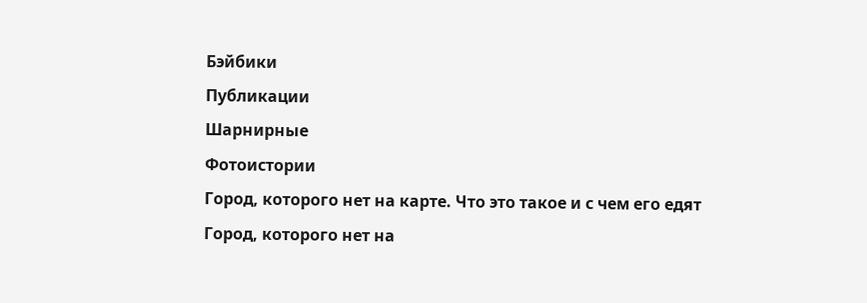Бэйбики
Публикации
Шарнирные
Фотоистории
Город, которого нет на карте. Что это такое и с чем его едят
Город, которого нет на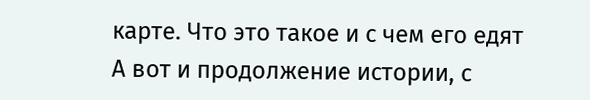карте. Что это такое и с чем его едят
А вот и продолжение истории, с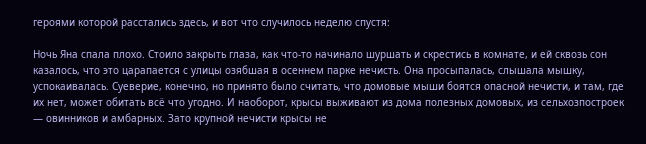героями которой расстались здесь, и вот что случилось неделю спустя:

Ночь Яна спала плохо. Стоило закрыть глаза, как что-то начинало шуршать и скрестись в комнате, и ей сквозь сон казалось, что это царапается с улицы озябшая в осеннем парке нечисть. Она просыпалась, слышала мышку, успокаивалась. Суеверие, конечно, но принято было считать, что домовые мыши боятся опасной нечисти, и там, где их нет, может обитать всё что угодно. И наоборот, крысы выживают из дома полезных домовых, из сельхозпостроек — овинников и амбарных. Зато крупной нечисти крысы не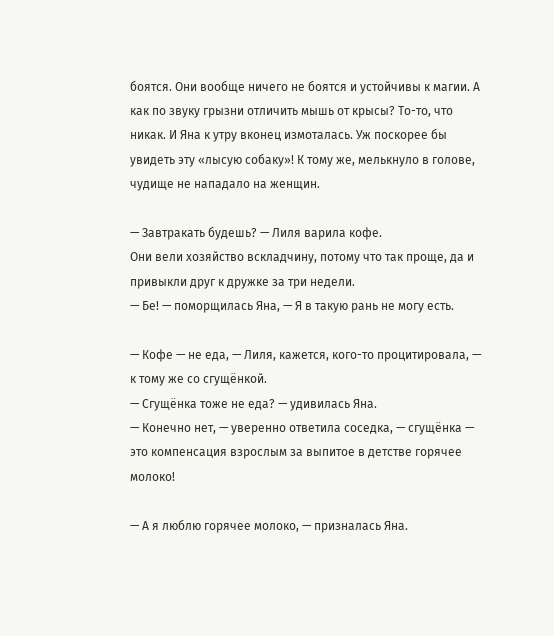боятся. Они вообще ничего не боятся и устойчивы к магии. А как по звуку грызни отличить мышь от крысы? То-то, что никак. И Яна к утру вконец измоталась. Уж поскорее бы увидеть эту «лысую собаку»! К тому же, мелькнуло в голове, чудище не нападало на женщин.

— Завтракать будешь? — Лиля варила кофе.
Они вели хозяйство вскладчину, потому что так проще, да и привыкли друг к дружке за три недели.
— Бе! — поморщилась Яна, — Я в такую рань не могу есть.

— Кофе — не еда, — Лиля, кажется, кого-то процитировала, — к тому же со сгущёнкой.
— Сгущёнка тоже не еда? — удивилась Яна.
— Конечно нет, — уверенно ответила соседка, — сгущёнка — это компенсация взрослым за выпитое в детстве горячее молоко!

— А я люблю горячее молоко, — призналась Яна.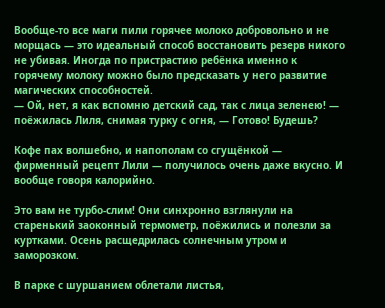Вообще-то все маги пили горячее молоко добровольно и не морщась — это идеальный способ восстановить резерв никого не убивая. Иногда по пристрастию ребёнка именно к горячему молоку можно было предсказать у него развитие магических способностей.
— Ой, нет, я как вспомню детский сад, так с лица зеленею! — поёжилась Лиля, снимая турку с огня, — Готово! Будешь?

Кофе пах волшебно, и напополам со сгущёнкой — фирменный рецепт Лили — получилось очень даже вкусно. И вообще говоря калорийно.

Это вам не турбо-слим! Они синхронно взглянули на старенький заоконный термометр, поёжились и полезли за куртками. Осень расщедрилась солнечным утром и заморозком.

В парке с шуршанием облетали листья,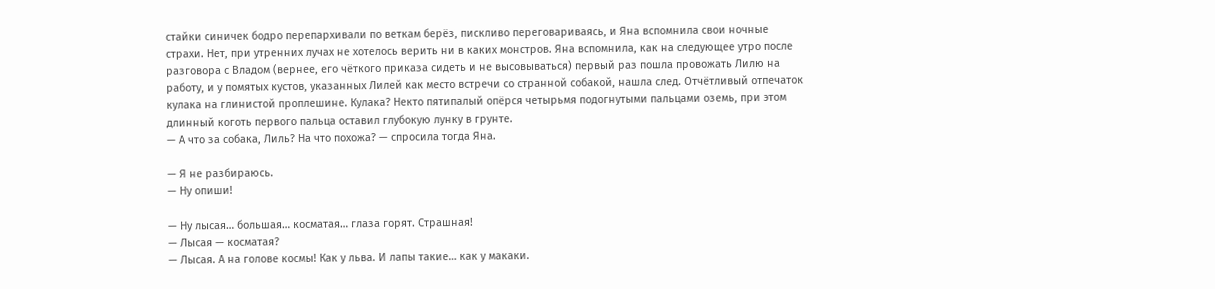стайки синичек бодро перепархивали по веткам берёз, пискливо переговариваясь, и Яна вспомнила свои ночные страхи. Нет, при утренних лучах не хотелось верить ни в каких монстров. Яна вспомнила, как на следующее утро после разговора с Владом (вернее, его чёткого приказа сидеть и не высовываться) первый раз пошла провожать Лилю на работу, и у помятых кустов, указанных Лилей как место встречи со странной собакой, нашла след. Отчётливый отпечаток кулака на глинистой проплешине. Кулака? Некто пятипалый опёрся четырьмя подогнутыми пальцами оземь, при этом длинный коготь первого пальца оставил глубокую лунку в грунте.
— А что за собака, Лиль? На что похожа? — спросила тогда Яна.

— Я не разбираюсь.
— Ну опиши!

— Ну лысая… большая… косматая… глаза горят. Страшная!
— Лысая — косматая?
— Лысая. А на голове космы! Как у льва. И лапы такие… как у макаки.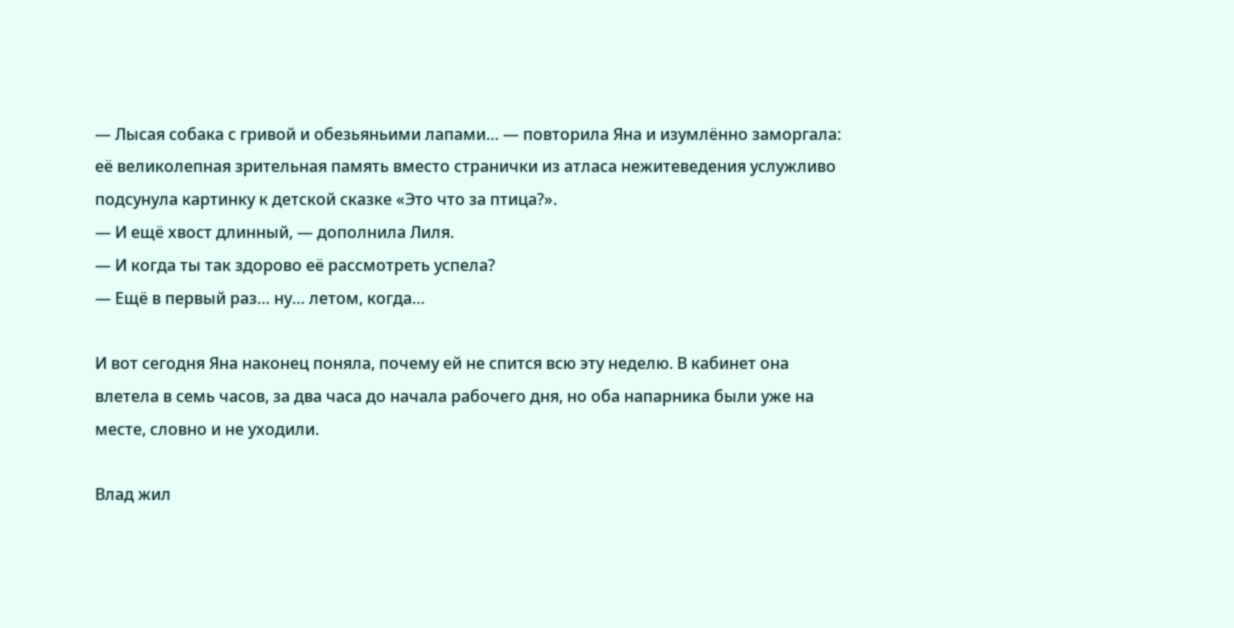— Лысая собака с гривой и обезьяньими лапами… — повторила Яна и изумлённо заморгала: её великолепная зрительная память вместо странички из атласа нежитеведения услужливо подсунула картинку к детской сказке «Это что за птица?».
— И ещё хвост длинный, — дополнила Лиля.
— И когда ты так здорово её рассмотреть успела?
— Ещё в первый раз… ну… летом, когда…

И вот сегодня Яна наконец поняла, почему ей не спится всю эту неделю. В кабинет она влетела в семь часов, за два часа до начала рабочего дня, но оба напарника были уже на месте, словно и не уходили.

Влад жил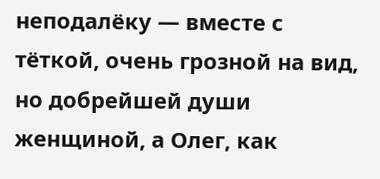неподалёку — вместе с тёткой, очень грозной на вид, но добрейшей души женщиной, а Олег, как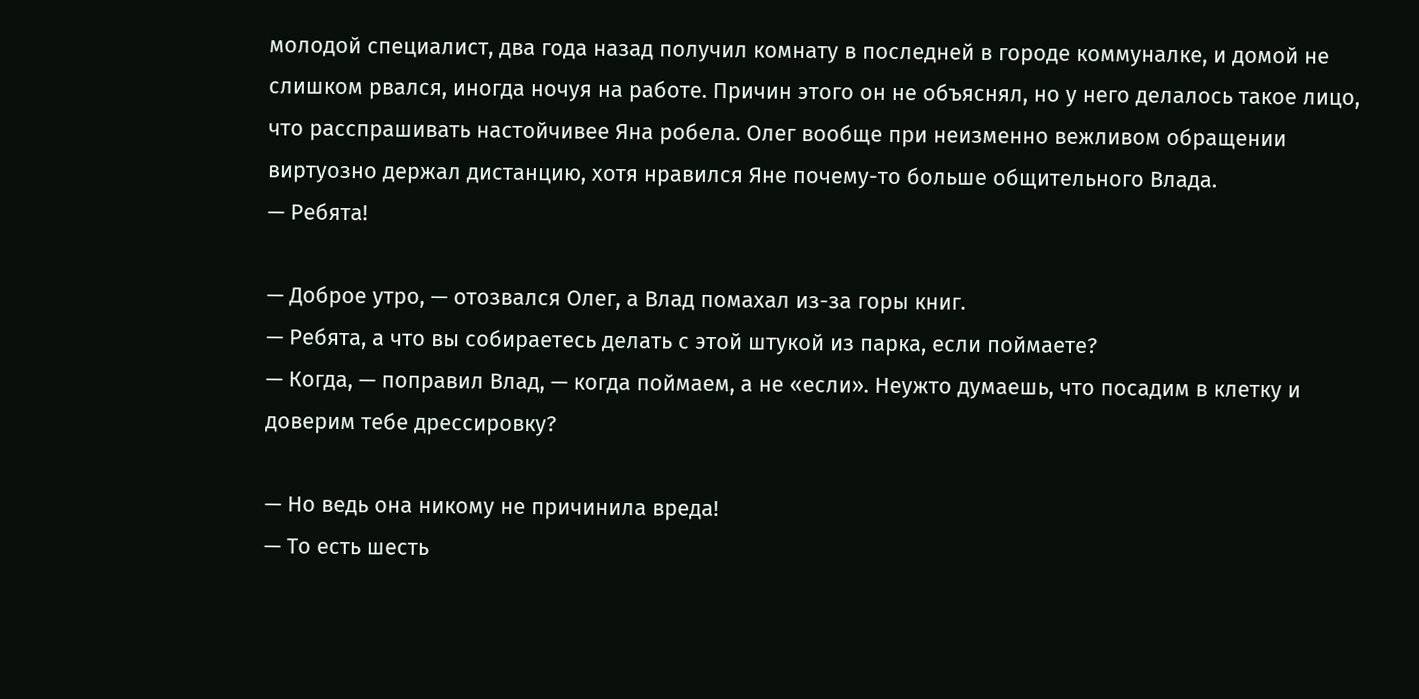молодой специалист, два года назад получил комнату в последней в городе коммуналке, и домой не слишком рвался, иногда ночуя на работе. Причин этого он не объяснял, но у него делалось такое лицо, что расспрашивать настойчивее Яна робела. Олег вообще при неизменно вежливом обращении виртуозно держал дистанцию, хотя нравился Яне почему-то больше общительного Влада.
— Ребята!

— Доброе утро, — отозвался Олег, а Влад помахал из-за горы книг.
— Ребята, а что вы собираетесь делать с этой штукой из парка, если поймаете?
— Когда, — поправил Влад, — когда поймаем, а не «если». Неужто думаешь, что посадим в клетку и доверим тебе дрессировку?

— Но ведь она никому не причинила вреда!
— То есть шесть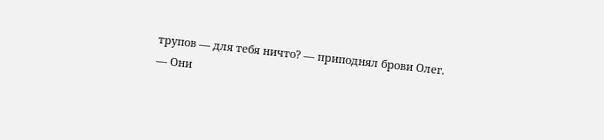трупов — для тебя ничто? — приподнял брови Олег.
— Они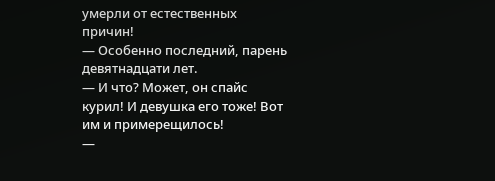умерли от естественных причин!
— Особенно последний, парень девятнадцати лет.
— И что? Может, он спайс курил! И девушка его тоже! Вот им и примерещилось!
—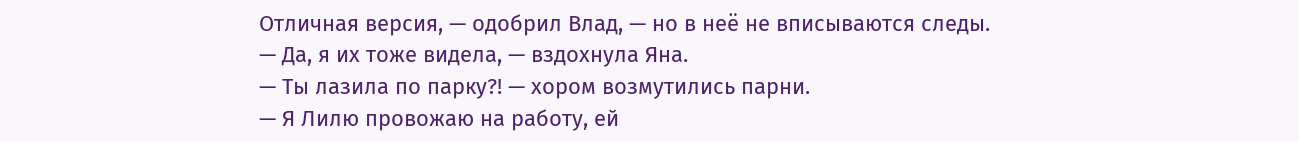Отличная версия, — одобрил Влад, — но в неё не вписываются следы.
— Да, я их тоже видела, — вздохнула Яна.
— Ты лазила по парку?! — хором возмутились парни.
— Я Лилю провожаю на работу, ей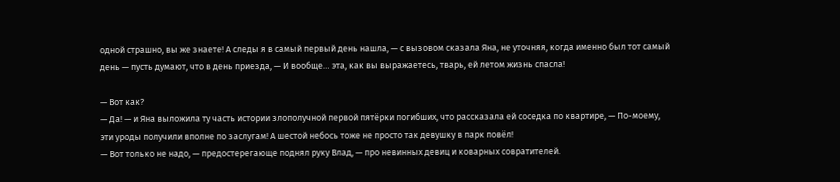одной страшно, вы же знаете! А следы я в самый первый день нашла, — с вызовом сказала Яна, не уточняя, когда именно был тот самый день — пусть думают, что в день приезда, — И вообще… эта, как вы выражаетесь, тварь, ей летом жизнь спасла!

— Вот как?
— Да! — и Яна выложила ту часть истории злополучной первой пятёрки погибших, что рассказала ей соседка по квартире, — По-моему, эти уроды получили вполне по заслугам! А шестой небось тоже не просто так девушку в парк повёл!
— Вот только не надо, — предостерегающе поднял руку Влад, — про невинных девиц и коварных совратителей.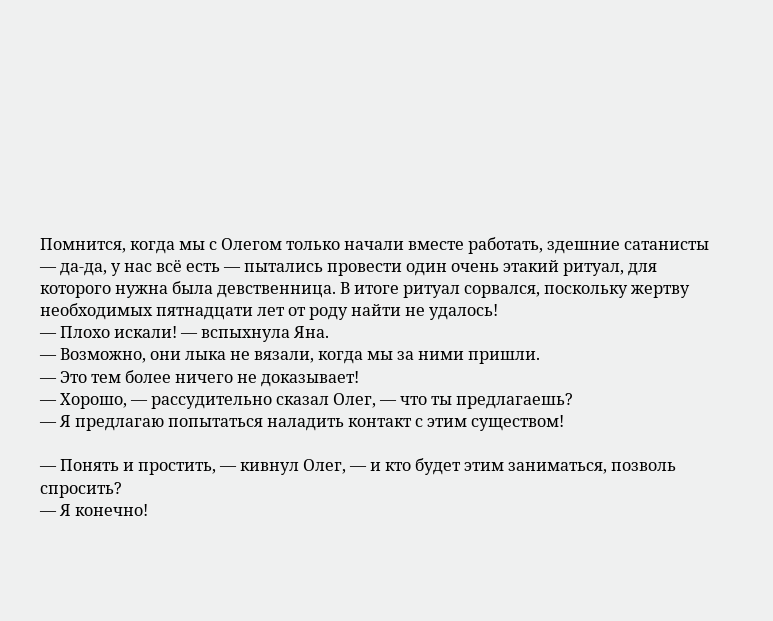Помнится, когда мы с Олегом только начали вместе работать, здешние сатанисты — да-да, у нас всё есть — пытались провести один очень этакий ритуал, для которого нужна была девственница. В итоге ритуал сорвался, поскольку жертву необходимых пятнадцати лет от роду найти не удалось!
— Плохо искали! — вспыхнула Яна.
— Возможно, они лыка не вязали, когда мы за ними пришли.
— Это тем более ничего не доказывает!
— Хорошо, — рассудительно сказал Олег, — что ты предлагаешь?
— Я предлагаю попытаться наладить контакт с этим существом!

— Понять и простить, — кивнул Олег, — и кто будет этим заниматься, позволь спросить?
— Я конечно!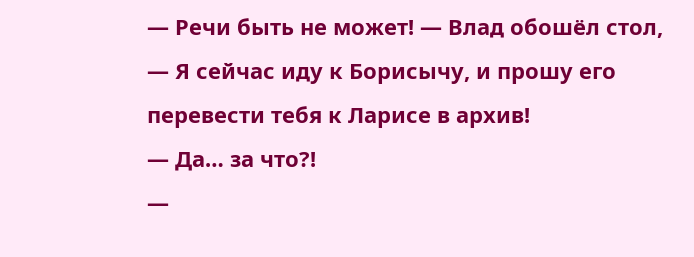— Речи быть не может! — Влад обошёл стол, — Я сейчас иду к Борисычу, и прошу его перевести тебя к Ларисе в архив!
— Да… за что?!
—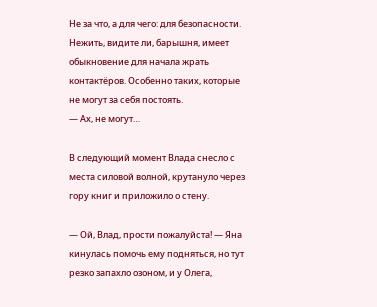Не за что, а для чего: для безопасности. Нежить, видите ли, барышня, имеет обыкновение для начала жрать контактёров. Особенно таких, которые не могут за себя постоять.
— Ах, не могут…

В следующий момент Влада снесло с места силовой волной, крутануло через гору книг и приложило о стену.

— Ой, Влад, прости пожалуйста! — Яна кинулась помочь ему подняться, но тут резко запахло озоном, и у Олега,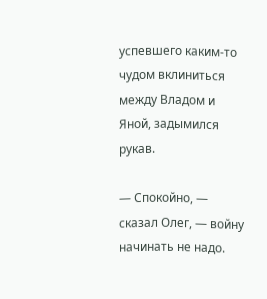успевшего каким-то чудом вклиниться между Владом и Яной, задымился рукав.

— Спокойно, — сказал Олег, — войну начинать не надо.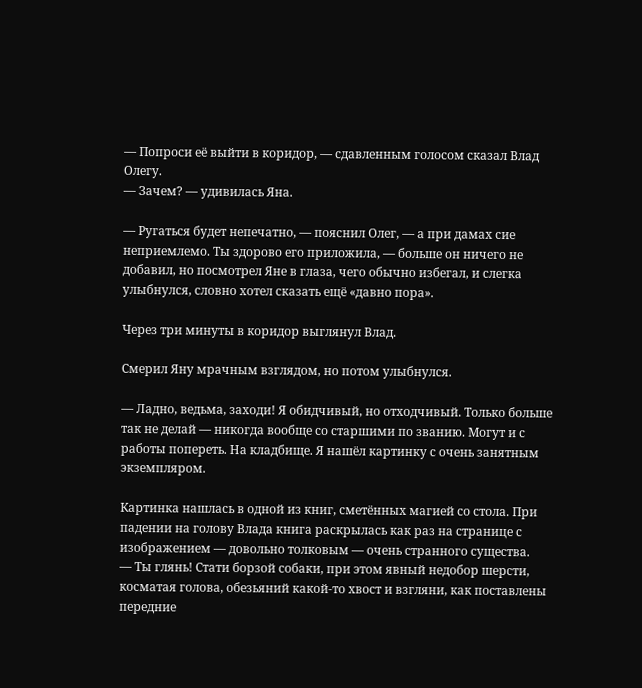— Попроси её выйти в коридор, — сдавленным голосом сказал Влад Олегу.
— Зачем? — удивилась Яна.

— Ругаться будет непечатно, — пояснил Олег, — а при дамах сие неприемлемо. Ты здорово его приложила, — больше он ничего не добавил, но посмотрел Яне в глаза, чего обычно избегал, и слегка улыбнулся, словно хотел сказать ещё «давно пора».

Через три минуты в коридор выглянул Влад.

Смерил Яну мрачным взглядом, но потом улыбнулся.

— Ладно, ведьма, заходи! Я обидчивый, но отходчивый. Только больше так не делай — никогда вообще со старшими по званию. Могут и с работы попереть. На кладбище. Я нашёл картинку с очень занятным экземпляром.

Картинка нашлась в одной из книг, сметённых магией со стола. При падении на голову Влада книга раскрылась как раз на странице с изображением — довольно толковым — очень странного существа.
— Ты глянь! Стати борзой собаки, при этом явный недобор шерсти, косматая голова, обезьяний какой-то хвост и взгляни, как поставлены передние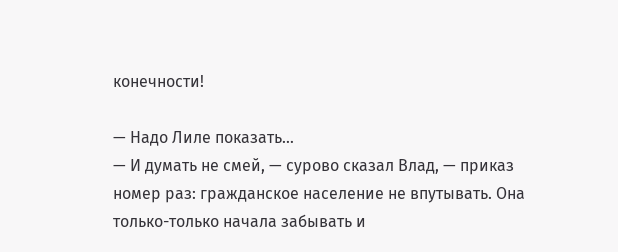конечности!

— Надо Лиле показать…
— И думать не смей, — сурово сказал Влад, — приказ номер раз: гражданское население не впутывать. Она только-только начала забывать и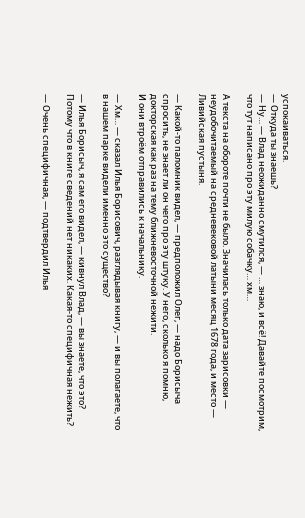успокаиваться.
— Откуда ты знаешь?
— Ну… — Влад неожиданно смутился, — … знаю, и всё! Давайте посмотрим, что тут написано про эту милую собачку… хм…

А текста на обороте почти не было. Значилась только дата зарисовки — неудобочитаемый на средневековой латыни месяц 1678 года, и место — Ливийская пустыня.

— Какой-то паломник видел, — предположил Олег, — надо Борисыча спросить, не знает ли он чего про эту штуку. У него, сколько я помню, докторская как раз на тему ближневосточной нежити.
И они втроём отправились к начальнику.

— Хм… — сказал Илья Борисович, разглядывая книгу, — и вы полагаете, что в нашем парке видели именно это существо?

— Илья Борисыч, я сам его видел, — кивнул Влад, — вы знаете, что это? Потому что в книге сведений нет никаких. Какая-то специфичная нежить?

— Очень специфичная, — подтвердил Илья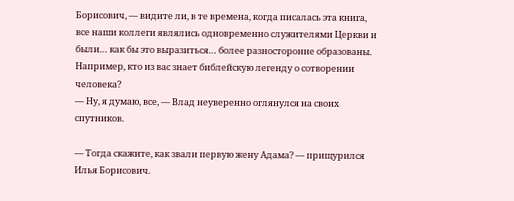Борисович, — видите ли, в те времена, когда писалась эта книга, все наши коллеги являлись одновременно служителями Церкви и были… как бы это выразиться… более разносторонне образованы. Например, кто из вас знает библейскую легенду о сотворении человека?
— Ну, я думаю, все, — Влад неуверенно оглянулся на своих спутников.

— Тогда скажите, как звали первую жену Адама? — прищурился Илья Борисович.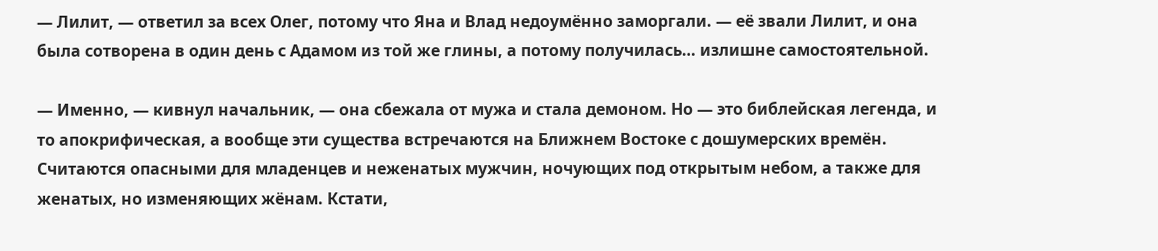— Лилит, — ответил за всех Олег, потому что Яна и Влад недоумённо заморгали. — её звали Лилит, и она была сотворена в один день с Адамом из той же глины, а потому получилась… излишне самостоятельной.

— Именно, — кивнул начальник, — она сбежала от мужа и стала демоном. Но — это библейская легенда, и то апокрифическая, а вообще эти существа встречаются на Ближнем Востоке с дошумерских времён. Считаются опасными для младенцев и неженатых мужчин, ночующих под открытым небом, а также для женатых, но изменяющих жёнам. Кстати,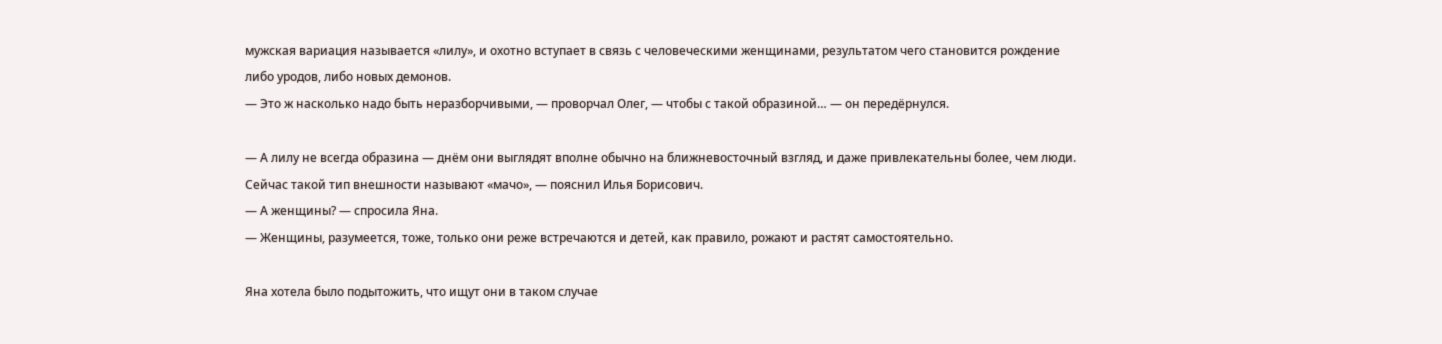мужская вариация называется «лилу», и охотно вступает в связь с человеческими женщинами, результатом чего становится рождение либо уродов, либо новых демонов.
— Это ж насколько надо быть неразборчивыми, — проворчал Олег, — чтобы с такой образиной… — он передёрнулся.

— А лилу не всегда образина — днём они выглядят вполне обычно на ближневосточный взгляд, и даже привлекательны более, чем люди. Сейчас такой тип внешности называют «мачо», — пояснил Илья Борисович.
— А женщины? — спросила Яна.
— Женщины, разумеется, тоже, только они реже встречаются и детей, как правило, рожают и растят самостоятельно.

Яна хотела было подытожить, что ищут они в таком случае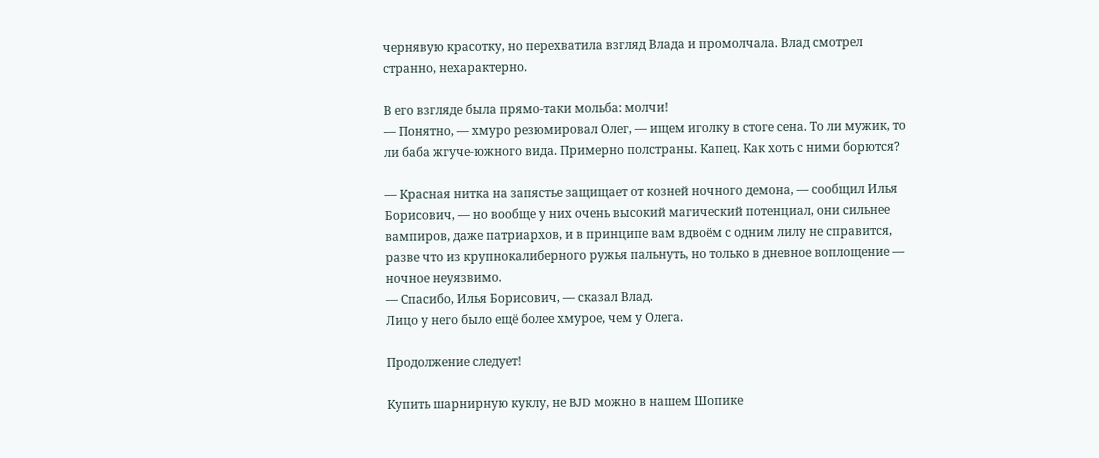чернявую красотку, но перехватила взгляд Влада и промолчала. Влад смотрел странно, нехарактерно.

В его взгляде была прямо-таки мольба: молчи!
— Понятно, — хмуро резюмировал Олег, — ищем иголку в стоге сена. То ли мужик, то ли баба жгуче-южного вида. Примерно полстраны. Капец. Как хоть с ними борются?

— Красная нитка на запястье защищает от козней ночного демона, — сообщил Илья Борисович, — но вообще у них очень высокий магический потенциал, они сильнее вампиров, даже патриархов, и в принципе вам вдвоём с одним лилу не справится, разве что из крупнокалиберного ружья пальнуть, но только в дневное воплощение — ночное неуязвимо.
— Спасибо, Илья Борисович, — сказал Влад.
Лицо у него было ещё более хмурое, чем у Олега.

Продолжение следует!

Купить шарнирную куклу, не BJD можно в нашем Шопике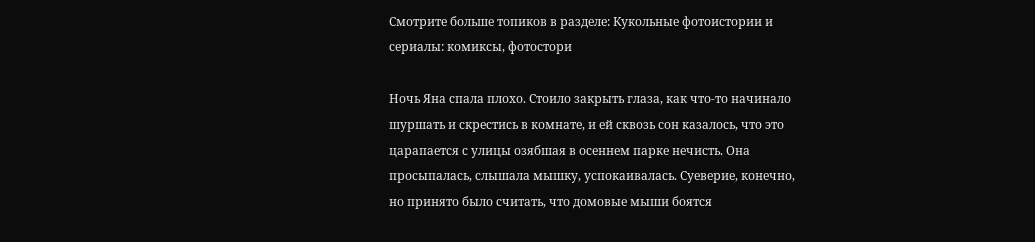Смотрите больше топиков в разделе: Кукольные фотоистории и сериалы: комиксы, фотостори

Ночь Яна спала плохо. Стоило закрыть глаза, как что-то начинало шуршать и скрестись в комнате, и ей сквозь сон казалось, что это царапается с улицы озябшая в осеннем парке нечисть. Она просыпалась, слышала мышку, успокаивалась. Суеверие, конечно, но принято было считать, что домовые мыши боятся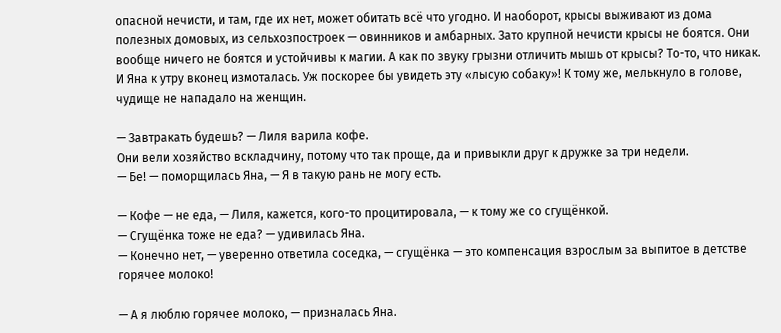опасной нечисти, и там, где их нет, может обитать всё что угодно. И наоборот, крысы выживают из дома полезных домовых, из сельхозпостроек — овинников и амбарных. Зато крупной нечисти крысы не боятся. Они вообще ничего не боятся и устойчивы к магии. А как по звуку грызни отличить мышь от крысы? То-то, что никак. И Яна к утру вконец измоталась. Уж поскорее бы увидеть эту «лысую собаку»! К тому же, мелькнуло в голове, чудище не нападало на женщин.

— Завтракать будешь? — Лиля варила кофе.
Они вели хозяйство вскладчину, потому что так проще, да и привыкли друг к дружке за три недели.
— Бе! — поморщилась Яна, — Я в такую рань не могу есть.

— Кофе — не еда, — Лиля, кажется, кого-то процитировала, — к тому же со сгущёнкой.
— Сгущёнка тоже не еда? — удивилась Яна.
— Конечно нет, — уверенно ответила соседка, — сгущёнка — это компенсация взрослым за выпитое в детстве горячее молоко!

— А я люблю горячее молоко, — призналась Яна.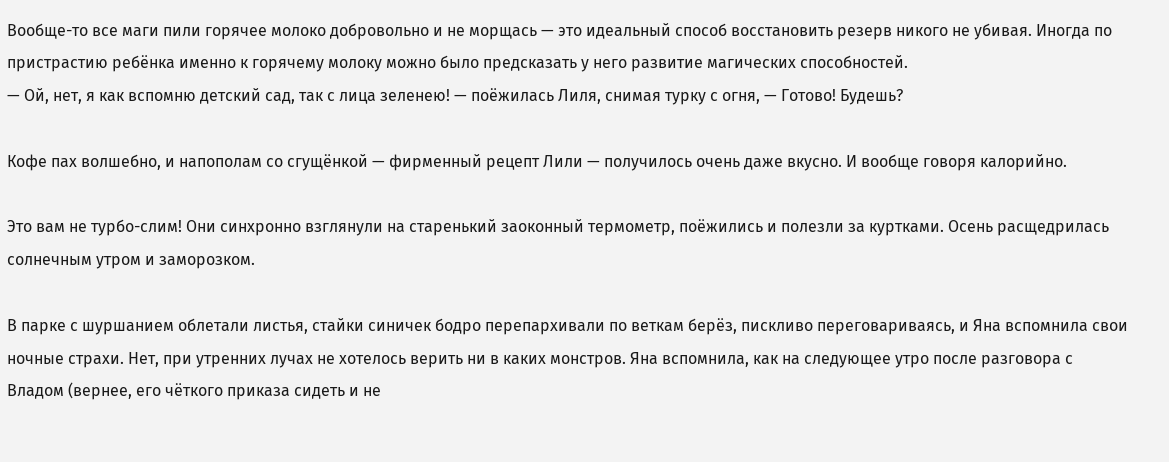Вообще-то все маги пили горячее молоко добровольно и не морщась — это идеальный способ восстановить резерв никого не убивая. Иногда по пристрастию ребёнка именно к горячему молоку можно было предсказать у него развитие магических способностей.
— Ой, нет, я как вспомню детский сад, так с лица зеленею! — поёжилась Лиля, снимая турку с огня, — Готово! Будешь?

Кофе пах волшебно, и напополам со сгущёнкой — фирменный рецепт Лили — получилось очень даже вкусно. И вообще говоря калорийно.

Это вам не турбо-слим! Они синхронно взглянули на старенький заоконный термометр, поёжились и полезли за куртками. Осень расщедрилась солнечным утром и заморозком.

В парке с шуршанием облетали листья, стайки синичек бодро перепархивали по веткам берёз, пискливо переговариваясь, и Яна вспомнила свои ночные страхи. Нет, при утренних лучах не хотелось верить ни в каких монстров. Яна вспомнила, как на следующее утро после разговора с Владом (вернее, его чёткого приказа сидеть и не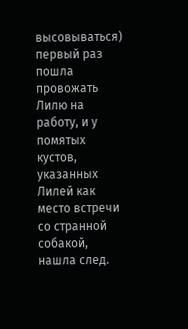высовываться) первый раз пошла провожать Лилю на работу, и у помятых кустов, указанных Лилей как место встречи со странной собакой, нашла след.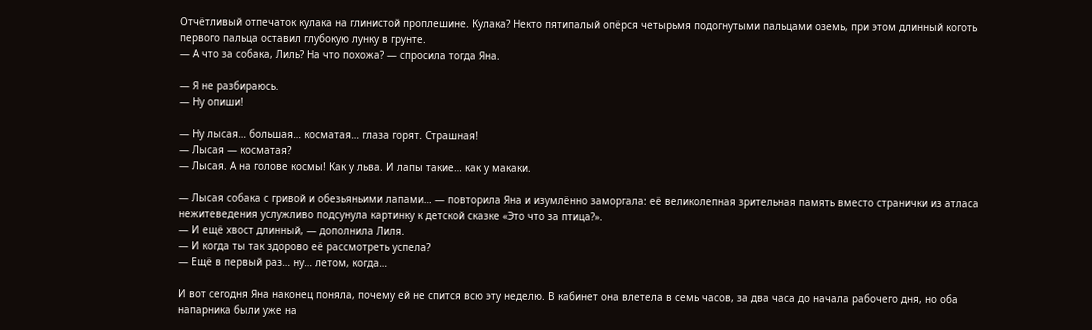Отчётливый отпечаток кулака на глинистой проплешине. Кулака? Некто пятипалый опёрся четырьмя подогнутыми пальцами оземь, при этом длинный коготь первого пальца оставил глубокую лунку в грунте.
— А что за собака, Лиль? На что похожа? — спросила тогда Яна.

— Я не разбираюсь.
— Ну опиши!

— Ну лысая… большая… косматая… глаза горят. Страшная!
— Лысая — косматая?
— Лысая. А на голове космы! Как у льва. И лапы такие… как у макаки.

— Лысая собака с гривой и обезьяньими лапами… — повторила Яна и изумлённо заморгала: её великолепная зрительная память вместо странички из атласа нежитеведения услужливо подсунула картинку к детской сказке «Это что за птица?».
— И ещё хвост длинный, — дополнила Лиля.
— И когда ты так здорово её рассмотреть успела?
— Ещё в первый раз… ну… летом, когда…

И вот сегодня Яна наконец поняла, почему ей не спится всю эту неделю. В кабинет она влетела в семь часов, за два часа до начала рабочего дня, но оба напарника были уже на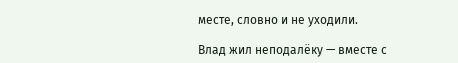месте, словно и не уходили.

Влад жил неподалёку — вместе с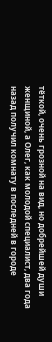тёткой, очень грозной на вид, но добрейшей души женщиной, а Олег, как молодой специалист, два года назад получил комнату в последней в городе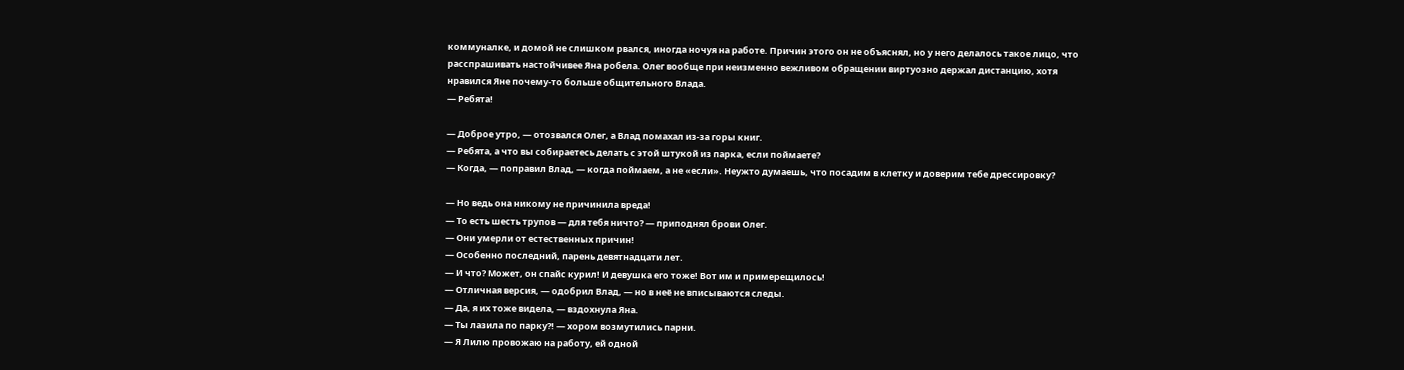коммуналке, и домой не слишком рвался, иногда ночуя на работе. Причин этого он не объяснял, но у него делалось такое лицо, что расспрашивать настойчивее Яна робела. Олег вообще при неизменно вежливом обращении виртуозно держал дистанцию, хотя нравился Яне почему-то больше общительного Влада.
— Ребята!

— Доброе утро, — отозвался Олег, а Влад помахал из-за горы книг.
— Ребята, а что вы собираетесь делать с этой штукой из парка, если поймаете?
— Когда, — поправил Влад, — когда поймаем, а не «если». Неужто думаешь, что посадим в клетку и доверим тебе дрессировку?

— Но ведь она никому не причинила вреда!
— То есть шесть трупов — для тебя ничто? — приподнял брови Олег.
— Они умерли от естественных причин!
— Особенно последний, парень девятнадцати лет.
— И что? Может, он спайс курил! И девушка его тоже! Вот им и примерещилось!
— Отличная версия, — одобрил Влад, — но в неё не вписываются следы.
— Да, я их тоже видела, — вздохнула Яна.
— Ты лазила по парку?! — хором возмутились парни.
— Я Лилю провожаю на работу, ей одной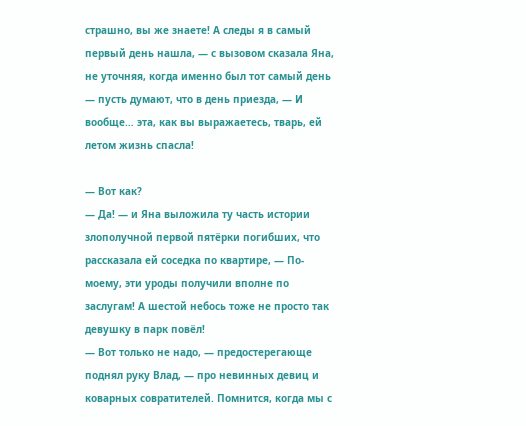страшно, вы же знаете! А следы я в самый первый день нашла, — с вызовом сказала Яна, не уточняя, когда именно был тот самый день — пусть думают, что в день приезда, — И вообще… эта, как вы выражаетесь, тварь, ей летом жизнь спасла!

— Вот как?
— Да! — и Яна выложила ту часть истории злополучной первой пятёрки погибших, что рассказала ей соседка по квартире, — По-моему, эти уроды получили вполне по заслугам! А шестой небось тоже не просто так девушку в парк повёл!
— Вот только не надо, — предостерегающе поднял руку Влад, — про невинных девиц и коварных совратителей. Помнится, когда мы с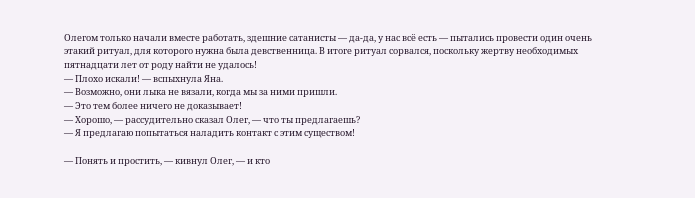Олегом только начали вместе работать, здешние сатанисты — да-да, у нас всё есть — пытались провести один очень этакий ритуал, для которого нужна была девственница. В итоге ритуал сорвался, поскольку жертву необходимых пятнадцати лет от роду найти не удалось!
— Плохо искали! — вспыхнула Яна.
— Возможно, они лыка не вязали, когда мы за ними пришли.
— Это тем более ничего не доказывает!
— Хорошо, — рассудительно сказал Олег, — что ты предлагаешь?
— Я предлагаю попытаться наладить контакт с этим существом!

— Понять и простить, — кивнул Олег, — и кто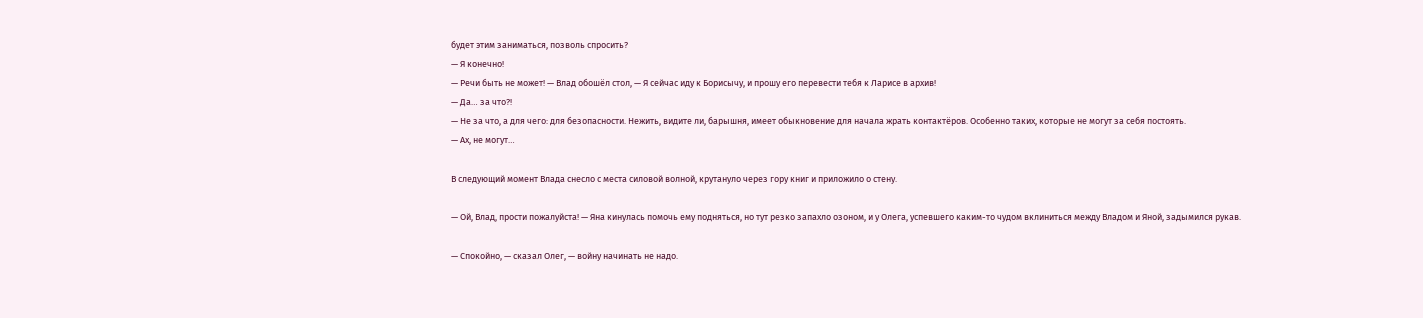будет этим заниматься, позволь спросить?
— Я конечно!
— Речи быть не может! — Влад обошёл стол, — Я сейчас иду к Борисычу, и прошу его перевести тебя к Ларисе в архив!
— Да… за что?!
— Не за что, а для чего: для безопасности. Нежить, видите ли, барышня, имеет обыкновение для начала жрать контактёров. Особенно таких, которые не могут за себя постоять.
— Ах, не могут…

В следующий момент Влада снесло с места силовой волной, крутануло через гору книг и приложило о стену.

— Ой, Влад, прости пожалуйста! — Яна кинулась помочь ему подняться, но тут резко запахло озоном, и у Олега, успевшего каким-то чудом вклиниться между Владом и Яной, задымился рукав.

— Спокойно, — сказал Олег, — войну начинать не надо.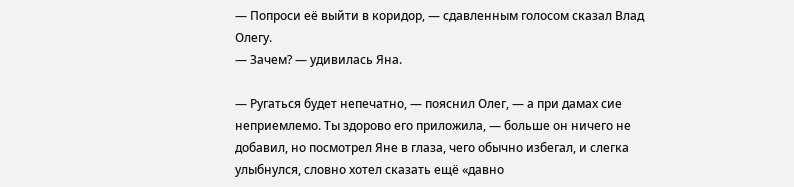— Попроси её выйти в коридор, — сдавленным голосом сказал Влад Олегу.
— Зачем? — удивилась Яна.

— Ругаться будет непечатно, — пояснил Олег, — а при дамах сие неприемлемо. Ты здорово его приложила, — больше он ничего не добавил, но посмотрел Яне в глаза, чего обычно избегал, и слегка улыбнулся, словно хотел сказать ещё «давно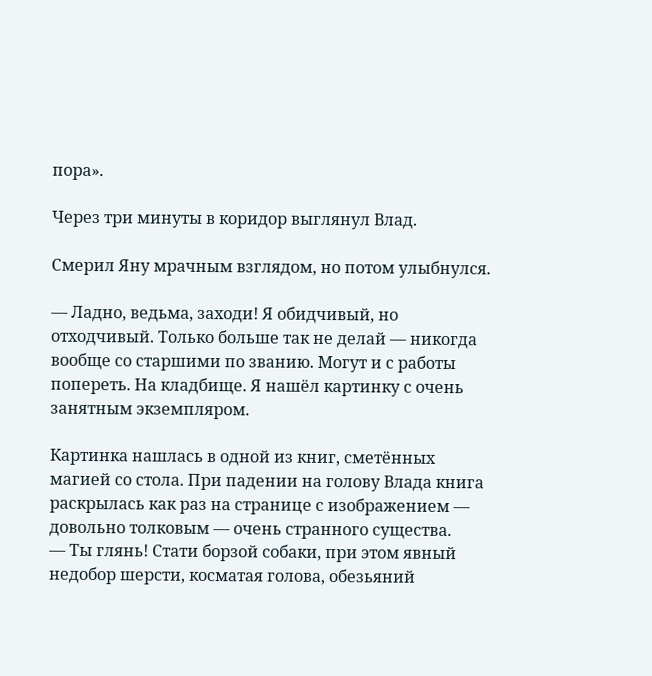пора».

Через три минуты в коридор выглянул Влад.

Смерил Яну мрачным взглядом, но потом улыбнулся.

— Ладно, ведьма, заходи! Я обидчивый, но отходчивый. Только больше так не делай — никогда вообще со старшими по званию. Могут и с работы попереть. На кладбище. Я нашёл картинку с очень занятным экземпляром.

Картинка нашлась в одной из книг, сметённых магией со стола. При падении на голову Влада книга раскрылась как раз на странице с изображением — довольно толковым — очень странного существа.
— Ты глянь! Стати борзой собаки, при этом явный недобор шерсти, косматая голова, обезьяний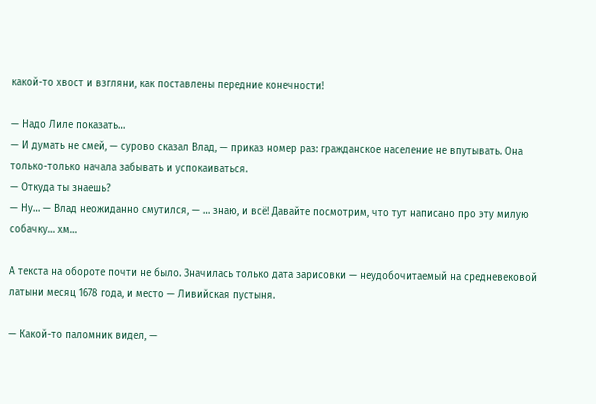какой-то хвост и взгляни, как поставлены передние конечности!

— Надо Лиле показать…
— И думать не смей, — сурово сказал Влад, — приказ номер раз: гражданское население не впутывать. Она только-только начала забывать и успокаиваться.
— Откуда ты знаешь?
— Ну… — Влад неожиданно смутился, — … знаю, и всё! Давайте посмотрим, что тут написано про эту милую собачку… хм…

А текста на обороте почти не было. Значилась только дата зарисовки — неудобочитаемый на средневековой латыни месяц 1678 года, и место — Ливийская пустыня.

— Какой-то паломник видел, —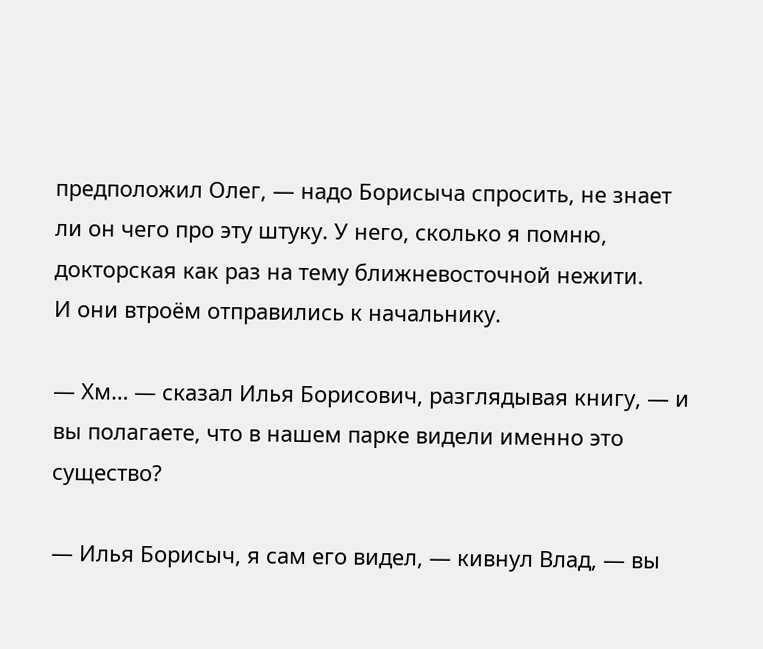предположил Олег, — надо Борисыча спросить, не знает ли он чего про эту штуку. У него, сколько я помню, докторская как раз на тему ближневосточной нежити.
И они втроём отправились к начальнику.

— Хм… — сказал Илья Борисович, разглядывая книгу, — и вы полагаете, что в нашем парке видели именно это существо?

— Илья Борисыч, я сам его видел, — кивнул Влад, — вы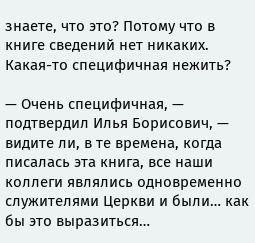знаете, что это? Потому что в книге сведений нет никаких. Какая-то специфичная нежить?

— Очень специфичная, — подтвердил Илья Борисович, — видите ли, в те времена, когда писалась эта книга, все наши коллеги являлись одновременно служителями Церкви и были… как бы это выразиться…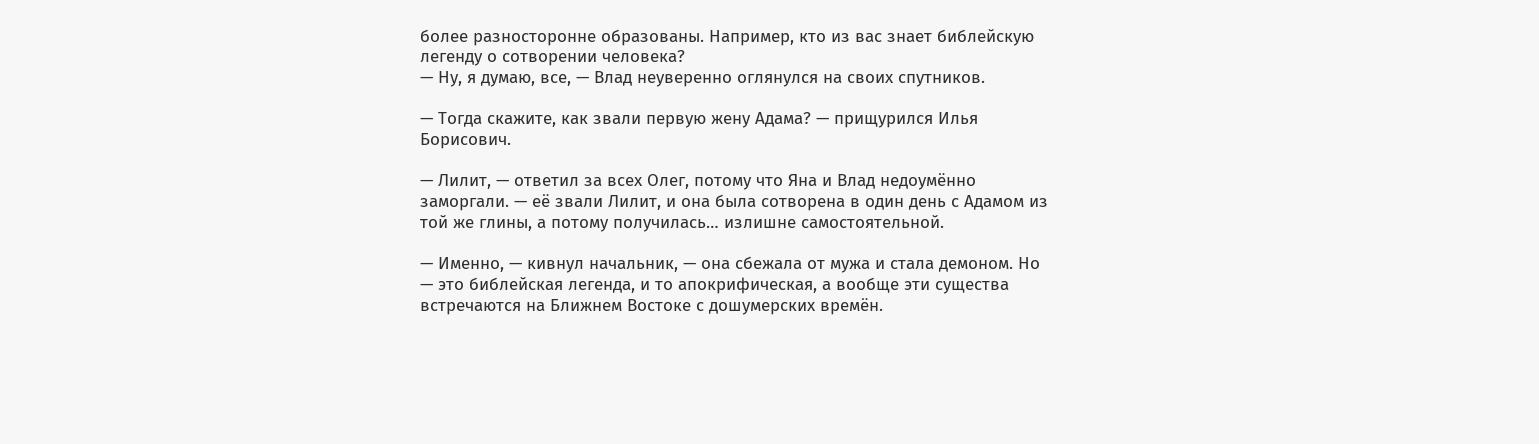более разносторонне образованы. Например, кто из вас знает библейскую легенду о сотворении человека?
— Ну, я думаю, все, — Влад неуверенно оглянулся на своих спутников.

— Тогда скажите, как звали первую жену Адама? — прищурился Илья Борисович.

— Лилит, — ответил за всех Олег, потому что Яна и Влад недоумённо заморгали. — её звали Лилит, и она была сотворена в один день с Адамом из той же глины, а потому получилась… излишне самостоятельной.

— Именно, — кивнул начальник, — она сбежала от мужа и стала демоном. Но — это библейская легенда, и то апокрифическая, а вообще эти существа встречаются на Ближнем Востоке с дошумерских времён.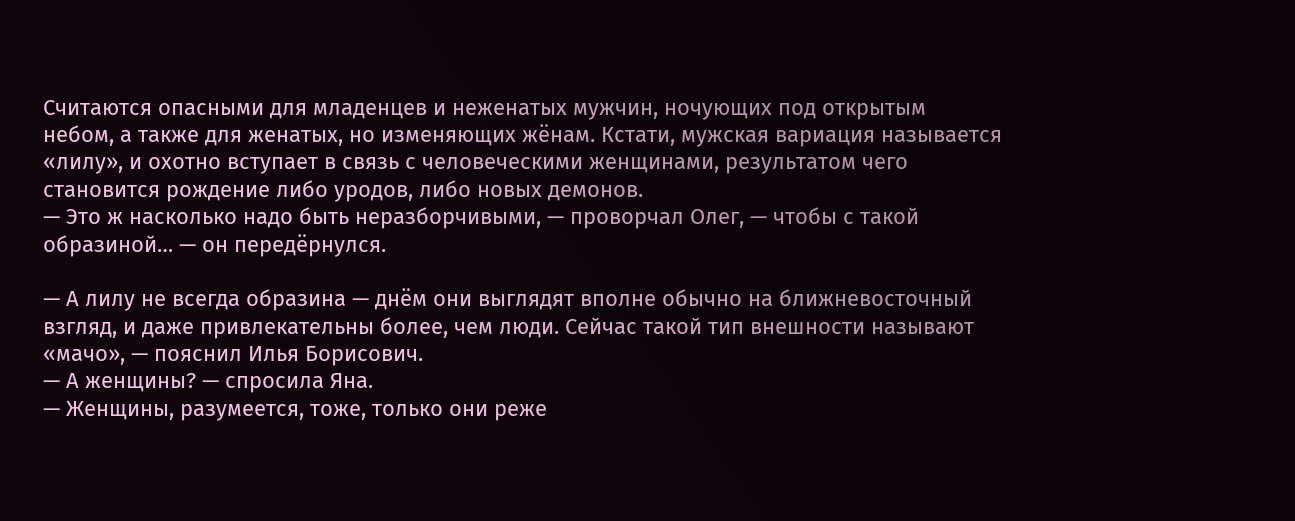Считаются опасными для младенцев и неженатых мужчин, ночующих под открытым небом, а также для женатых, но изменяющих жёнам. Кстати, мужская вариация называется «лилу», и охотно вступает в связь с человеческими женщинами, результатом чего становится рождение либо уродов, либо новых демонов.
— Это ж насколько надо быть неразборчивыми, — проворчал Олег, — чтобы с такой образиной… — он передёрнулся.

— А лилу не всегда образина — днём они выглядят вполне обычно на ближневосточный взгляд, и даже привлекательны более, чем люди. Сейчас такой тип внешности называют «мачо», — пояснил Илья Борисович.
— А женщины? — спросила Яна.
— Женщины, разумеется, тоже, только они реже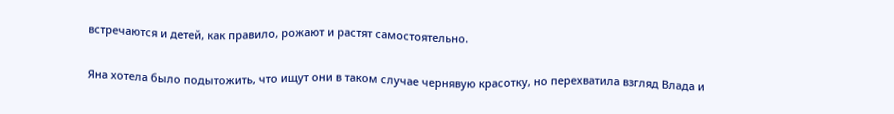встречаются и детей, как правило, рожают и растят самостоятельно.

Яна хотела было подытожить, что ищут они в таком случае чернявую красотку, но перехватила взгляд Влада и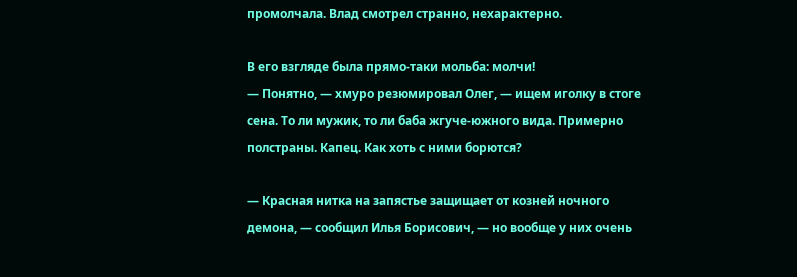промолчала. Влад смотрел странно, нехарактерно.

В его взгляде была прямо-таки мольба: молчи!
— Понятно, — хмуро резюмировал Олег, — ищем иголку в стоге сена. То ли мужик, то ли баба жгуче-южного вида. Примерно полстраны. Капец. Как хоть с ними борются?

— Красная нитка на запястье защищает от козней ночного демона, — сообщил Илья Борисович, — но вообще у них очень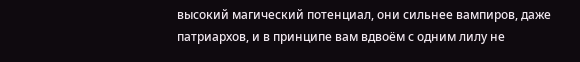высокий магический потенциал, они сильнее вампиров, даже патриархов, и в принципе вам вдвоём с одним лилу не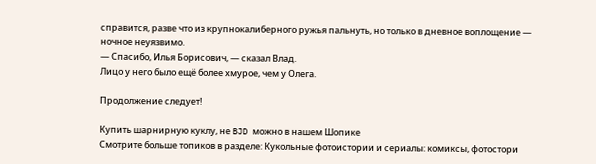справится, разве что из крупнокалиберного ружья пальнуть, но только в дневное воплощение — ночное неуязвимо.
— Спасибо, Илья Борисович, — сказал Влад.
Лицо у него было ещё более хмурое, чем у Олега.

Продолжение следует!

Купить шарнирную куклу, не BJD можно в нашем Шопике
Смотрите больше топиков в разделе: Кукольные фотоистории и сериалы: комиксы, фотостори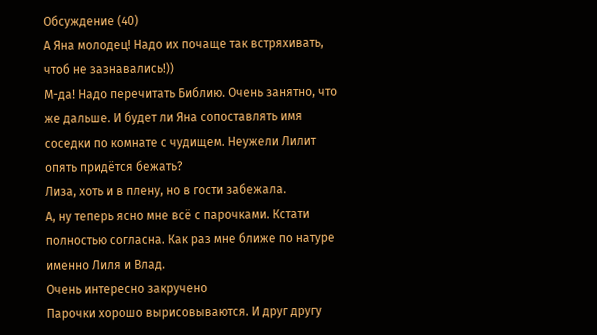Обсуждение (40)
А Яна молодец! Надо их почаще так встряхивать, чтоб не зазнавались!))
М-да! Надо перечитать Библию. Очень занятно, что же дальше. И будет ли Яна сопоставлять имя соседки по комнате с чудищем. Неужели Лилит опять придётся бежать?
Лиза, хоть и в плену, но в гости забежала.
А, ну теперь ясно мне всё с парочками. Кстати полностью согласна. Как раз мне ближе по натуре именно Лиля и Влад.
Очень интересно закручено
Парочки хорошо вырисовываются. И друг другу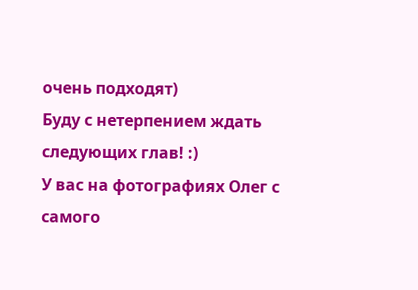очень подходят)
Буду с нетерпением ждать следующих глав! :)
У вас на фотографиях Олег с самого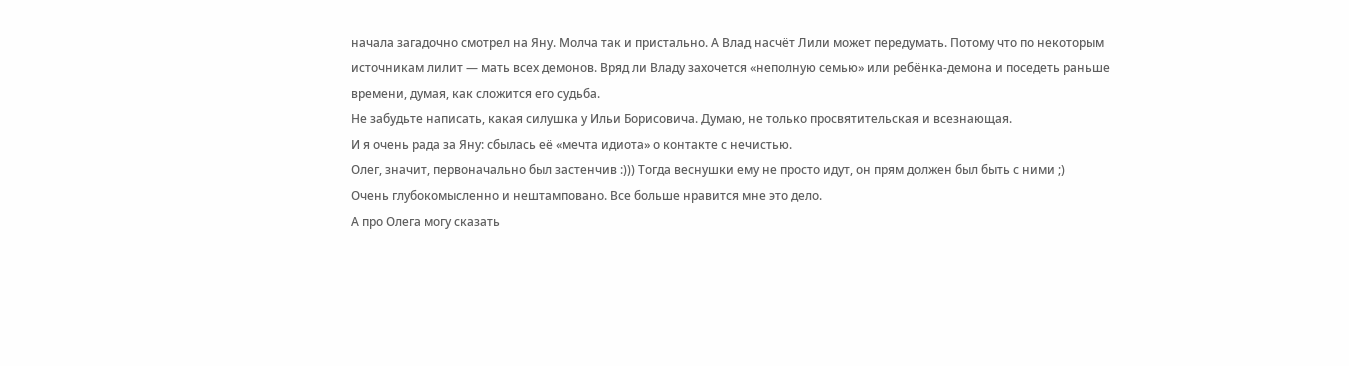начала загадочно смотрел на Яну. Молча так и пристально. А Влад насчёт Лили может передумать. Потому что по некоторым источникам лилит — мать всех демонов. Вряд ли Владу захочется «неполную семью» или ребёнка-демона и поседеть раньше времени, думая, как сложится его судьба.
Не забудьте написать, какая силушка у Ильи Борисовича. Думаю, не только просвятительская и всезнающая.
И я очень рада за Яну: сбылась её «мечта идиота» о контакте с нечистью.
Олег, значит, первоначально был застенчив :))) Тогда веснушки ему не просто идут, он прям должен был быть с ними ;)
Очень глубокомысленно и нештамповано. Все больше нравится мне это дело.
А про Олега могу сказать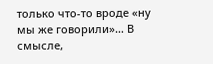только что-то вроде «ну мы же говорили»… В смысле,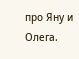про Яну и Олега.